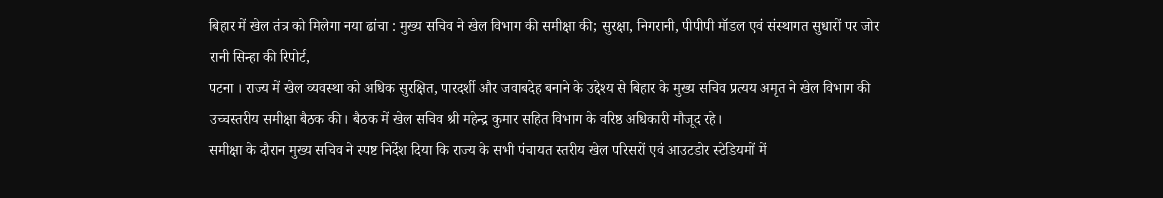बिहार में खेल तंत्र को मिलेगा नया ढांचा : मुख्य सचिव ने खेल विभाग की समीक्षा की; सुरक्षा, निगरानी, पीपीपी मॉडल एवं संस्थागत सुधारों पर जोर
रानी सिन्हा की रिपोर्ट,
पटना । राज्य में खेल व्यवस्था को अधिक सुरक्षित, पारदर्शी और जवाबदेह बनाने के उद्देश्य से बिहार के मुख्य सचिव प्रत्यय अमृत ने खेल विभाग की उच्चस्तरीय समीक्षा बैठक की। बैठक में खेल सचिव श्री महेन्द्र कुमार सहित विभाग के वरिष्ठ अधिकारी मौजूद रहे।
समीक्षा के दौरान मुख्य सचिव ने स्पष्ट निर्देश दिया कि राज्य के सभी पंचायत स्तरीय खेल परिसरों एवं आउटडोर स्टेडियमों में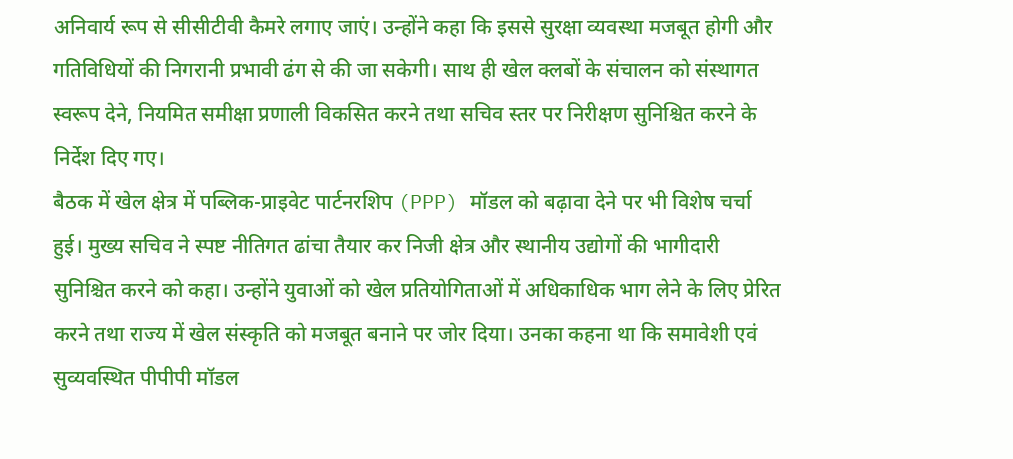अनिवार्य रूप से सीसीटीवी कैमरे लगाए जाएं। उन्होंने कहा कि इससे सुरक्षा व्यवस्था मजबूत होगी और गतिविधियों की निगरानी प्रभावी ढंग से की जा सकेगी। साथ ही खेल क्लबों के संचालन को संस्थागत स्वरूप देने, नियमित समीक्षा प्रणाली विकसित करने तथा सचिव स्तर पर निरीक्षण सुनिश्चित करने के निर्देश दिए गए।
बैठक में खेल क्षेत्र में पब्लिक-प्राइवेट पार्टनरशिप (PPP) मॉडल को बढ़ावा देने पर भी विशेष चर्चा हुई। मुख्य सचिव ने स्पष्ट नीतिगत ढांचा तैयार कर निजी क्षेत्र और स्थानीय उद्योगों की भागीदारी सुनिश्चित करने को कहा। उन्होंने युवाओं को खेल प्रतियोगिताओं में अधिकाधिक भाग लेने के लिए प्रेरित करने तथा राज्य में खेल संस्कृति को मजबूत बनाने पर जोर दिया। उनका कहना था कि समावेशी एवं सुव्यवस्थित पीपीपी मॉडल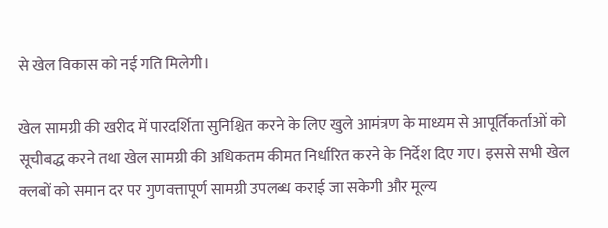से खेल विकास को नई गति मिलेगी।

खेल सामग्री की खरीद में पारदर्शिता सुनिश्चित करने के लिए खुले आमंत्रण के माध्यम से आपूर्तिकर्ताओं को सूचीबद्ध करने तथा खेल सामग्री की अधिकतम कीमत निर्धारित करने के निर्देश दिए गए। इससे सभी खेल क्लबों को समान दर पर गुणवत्तापूर्ण सामग्री उपलब्ध कराई जा सकेगी और मूल्य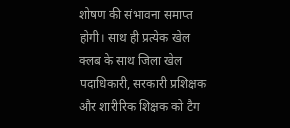शोषण की संभावना समाप्त होगी। साथ ही प्रत्येक खेल क्लब के साथ जिला खेल पदाधिकारी, सरकारी प्रशिक्षक और शारीरिक शिक्षक को टैग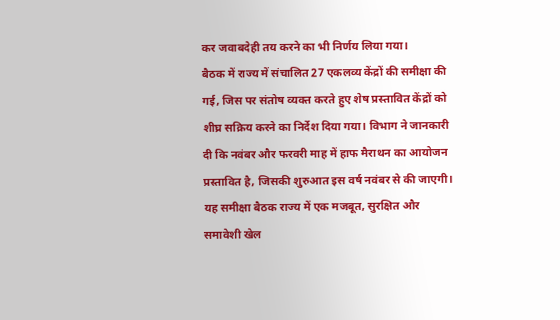कर जवाबदेही तय करने का भी निर्णय लिया गया।
बैठक में राज्य में संचालित 27 एकलव्य केंद्रों की समीक्षा की गई, जिस पर संतोष व्यक्त करते हुए शेष प्रस्तावित केंद्रों को शीघ्र सक्रिय करने का निर्देश दिया गया। विभाग ने जानकारी दी कि नवंबर और फरवरी माह में हाफ मैराथन का आयोजन प्रस्तावित है, जिसकी शुरुआत इस वर्ष नवंबर से की जाएगी।
यह समीक्षा बैठक राज्य में एक मजबूत, सुरक्षित और समावेशी खेल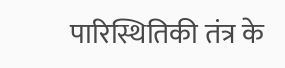पारिस्थितिकी तंत्र के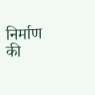निर्माण की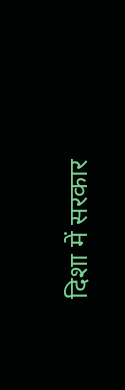दिशा में सरकार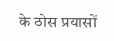के ठोस प्रयासों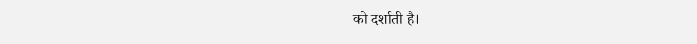को दर्शाती है।